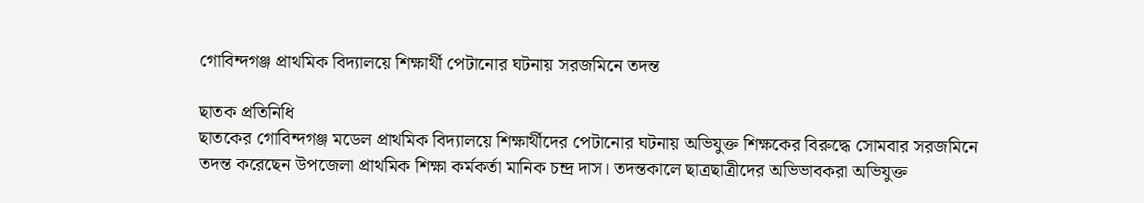গোবিন্দগঞ্জ প্রাথমিক বিদ্যালয়ে শিক্ষার্থী পেটানোর ঘটনায় সরজমিনে তদন্ত

ছাতক প্রতিনিধি
ছাতকের গোবিন্দগঞ্জ মডেল প্রাথমিক বিদ্যালয়ে শিক্ষার্থীদের পেটানোর ঘটনায় অভিযুক্ত শিক্ষকের বিরুদ্ধে সোমবার সরজমিনে
তদন্ত করেছেন উপজেলা প্রাথমিক শিক্ষা কর্মকর্তা মানিক চন্দ্র দাস। তদন্তকালে ছাত্রছাত্রীদের অভিভাবকরা অভিযুক্ত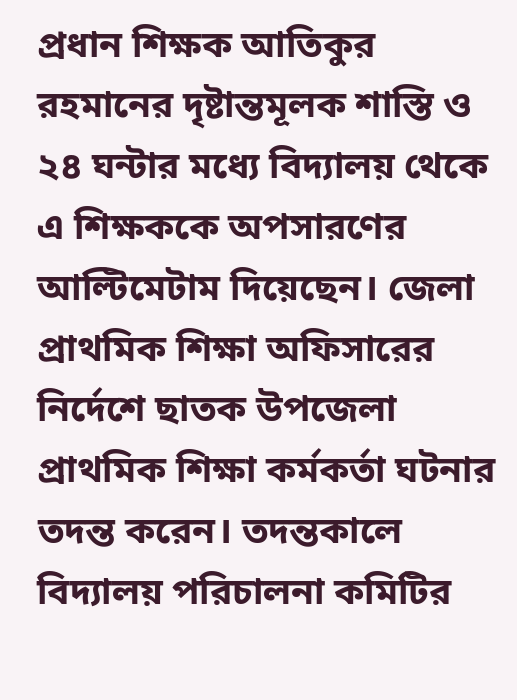প্রধান শিক্ষক আতিকুর রহমানের দৃষ্টান্তমূলক শাস্তি ও ২৪ ঘন্টার মধ্যে বিদ্যালয় থেকে এ শিক্ষককে অপসারণের আল্টিমেটাম দিয়েছেন। জেলা প্রাথমিক শিক্ষা অফিসারের নির্দেশে ছাতক উপজেলা প্রাথমিক শিক্ষা কর্মকর্তা ঘটনার তদন্ত করেন। তদন্তকালে বিদ্যালয় পরিচালনা কমিটির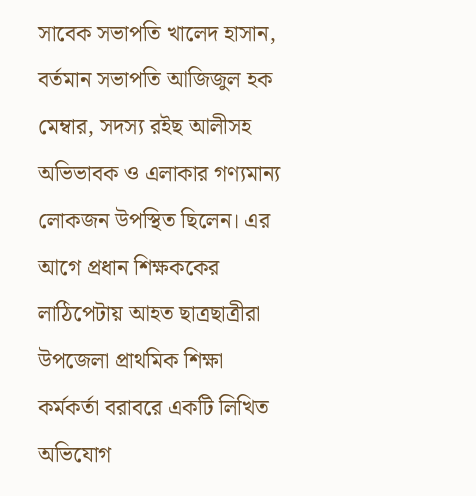সাবেক সভাপতি খালেদ হাসান, বর্তমান সভাপতি আজিজুল হক মেম্বার, সদস্য রইছ আলীসহ অভিভাবক ও এলাকার গণ্যমান্য লোকজন উপস্থিত ছিলেন। এর আগে প্রধান শিক্ষককের লাঠিপেটায় আহত ছাত্রছাত্রীরা উপজেলা প্রাথমিক শিক্ষা কর্মকর্তা বরাবরে একটি লিখিত অভিযোগ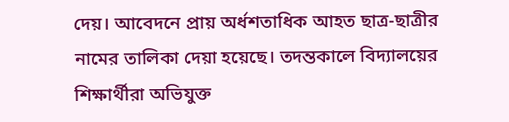দেয়। আবেদনে প্রায় অর্ধশতাধিক আহত ছাত্র-ছাত্রীর নামের তালিকা দেয়া হয়েছে। তদন্তকালে বিদ্যালয়ের শিক্ষার্থীরা অভিযুক্ত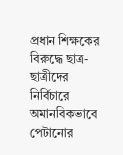প্রধান শিক্ষকের বিরুদ্ধে ছাত্র-ছাত্রীদের নির্বিচারে অমানবিকভাবে পেটানোর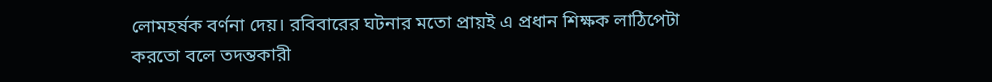লোমহর্ষক বর্ণনা দেয়। রবিবারের ঘটনার মতো প্রায়ই এ প্রধান শিক্ষক লাঠিপেটা করতো বলে তদন্তকারী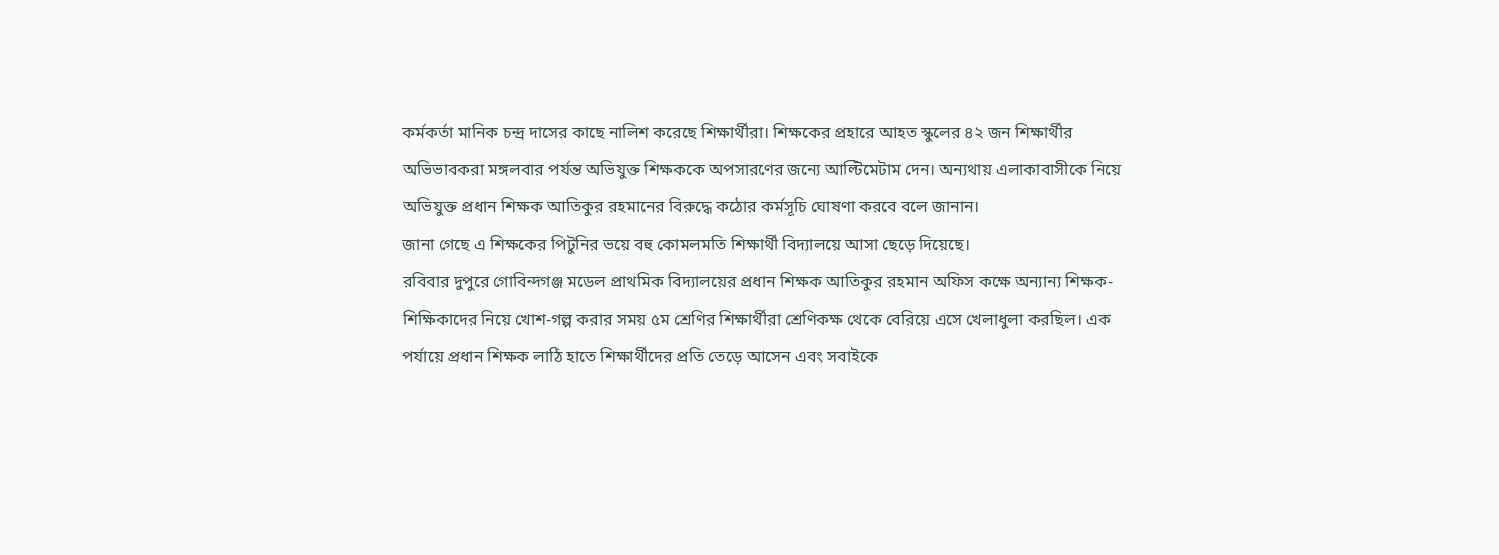কর্মকর্তা মানিক চন্দ্র দাসের কাছে নালিশ করেছে শিক্ষার্থীরা। শিক্ষকের প্রহারে আহত স্কুলের ৪২ জন শিক্ষার্থীর অভিভাবকরা মঙ্গলবার পর্যন্ত অভিযুক্ত শিক্ষককে অপসারণের জন্যে আল্টিমেটাম দেন। অন্যথায় এলাকাবাসীকে নিয়ে অভিযুক্ত প্রধান শিক্ষক আতিকুর রহমানের বিরুদ্ধে কঠোর কর্মসূচি ঘোষণা করবে বলে জানান।
জানা গেছে এ শিক্ষকের পিটুনির ভয়ে বহু কোমলমতি শিক্ষার্থী বিদ্যালয়ে আসা ছেড়ে দিয়েছে।
রবিবার দুপুরে গোবিন্দগঞ্জ মডেল প্রাথমিক বিদ্যালয়ের প্রধান শিক্ষক আতিকুর রহমান অফিস কক্ষে অন্যান্য শিক্ষক-শিক্ষিকাদের নিয়ে খোশ-গল্প করার সময় ৫ম শ্রেণির শিক্ষার্থীরা শ্রেণিকক্ষ থেকে বেরিয়ে এসে খেলাধুলা করছিল। এক পর্যায়ে প্রধান শিক্ষক লাঠি হাতে শিক্ষার্থীদের প্রতি তেড়ে আসেন এবং সবাইকে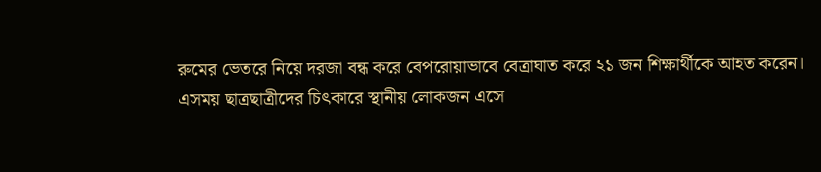রুমের ভেতরে নিয়ে দরজা বন্ধ করে বেপরোয়াভাবে বেত্রাঘাত করে ২১ জন শিক্ষার্থীকে আহত করেন। এসময় ছাত্রছাত্রীদের চিৎকারে স্থানীয় লোকজন এসে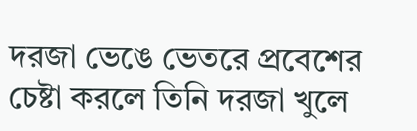দরজা ভেঙে ভেতরে প্রবেশের চেষ্টা করলে তিনি দরজা খুলে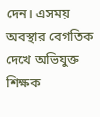দেন। এসময় অবস্থার বেগতিক দেখে অভিযুক্ত শিক্ষক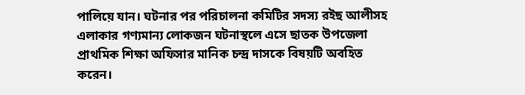পালিয়ে যান। ঘটনার পর পরিচালনা কমিটির সদস্য রইছ আলীসহ এলাকার গণ্যমান্য লোকজন ঘটনাস্থলে এসে ছাতক উপজেলা প্রাথমিক শিক্ষা অফিসার মানিক চন্দ্র দাসকে বিষয়টি অবহিত করেন।